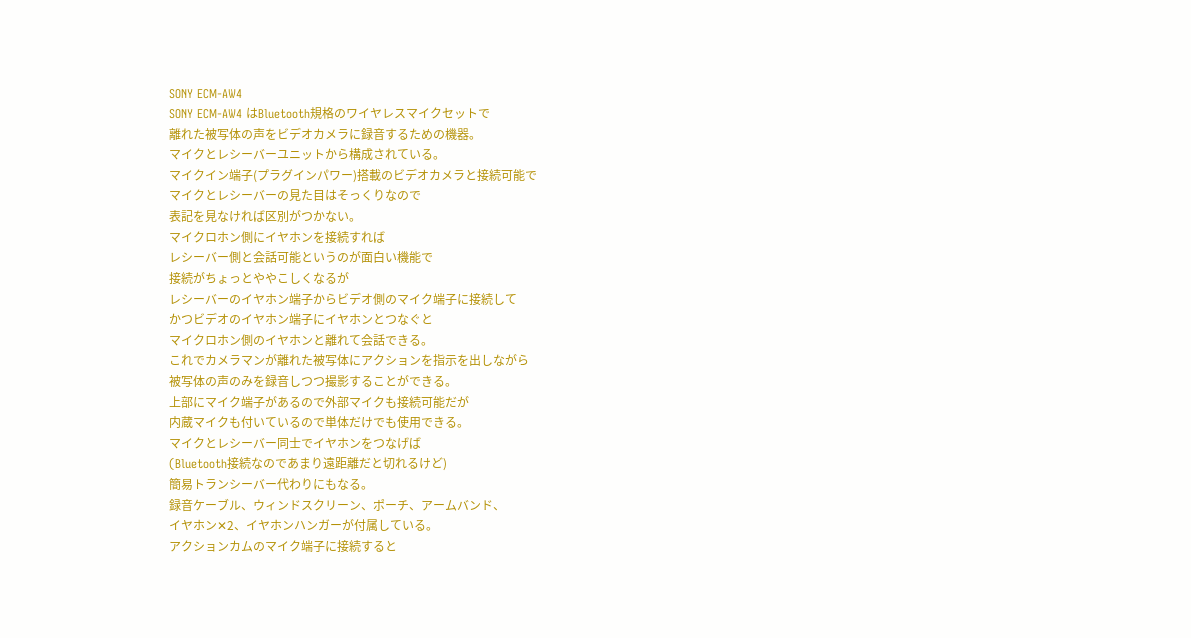SONY ECM-AW4
SONY ECM-AW4 はBluetooth規格のワイヤレスマイクセットで
離れた被写体の声をビデオカメラに録音するための機器。
マイクとレシーバーユニットから構成されている。
マイクイン端子(プラグインパワー)搭載のビデオカメラと接続可能で
マイクとレシーバーの見た目はそっくりなので
表記を見なければ区別がつかない。
マイクロホン側にイヤホンを接続すれば
レシーバー側と会話可能というのが面白い機能で
接続がちょっとややこしくなるが
レシーバーのイヤホン端子からビデオ側のマイク端子に接続して
かつビデオのイヤホン端子にイヤホンとつなぐと
マイクロホン側のイヤホンと離れて会話できる。
これでカメラマンが離れた被写体にアクションを指示を出しながら
被写体の声のみを録音しつつ撮影することができる。
上部にマイク端子があるので外部マイクも接続可能だが
内蔵マイクも付いているので単体だけでも使用できる。
マイクとレシーバー同士でイヤホンをつなげば
(Bluetooth接続なのであまり遠距離だと切れるけど)
簡易トランシーバー代わりにもなる。
録音ケーブル、ウィンドスクリーン、ポーチ、アームバンド、
イヤホン✕2、イヤホンハンガーが付属している。
アクションカムのマイク端子に接続すると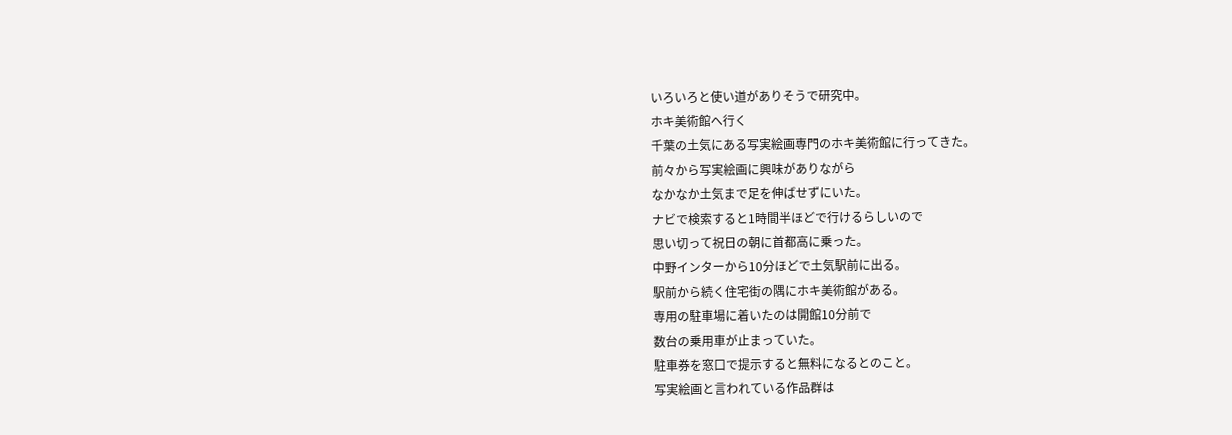いろいろと使い道がありそうで研究中。
ホキ美術館へ行く
千葉の土気にある写実絵画専門のホキ美術館に行ってきた。
前々から写実絵画に興味がありながら
なかなか土気まで足を伸ばせずにいた。
ナビで検索すると1時間半ほどで行けるらしいので
思い切って祝日の朝に首都高に乗った。
中野インターから10分ほどで土気駅前に出る。
駅前から続く住宅街の隅にホキ美術館がある。
専用の駐車場に着いたのは開館10分前で
数台の乗用車が止まっていた。
駐車券を窓口で提示すると無料になるとのこと。
写実絵画と言われている作品群は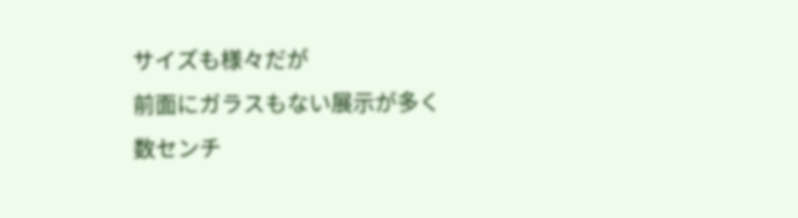サイズも様々だが
前面にガラスもない展示が多く
数センチ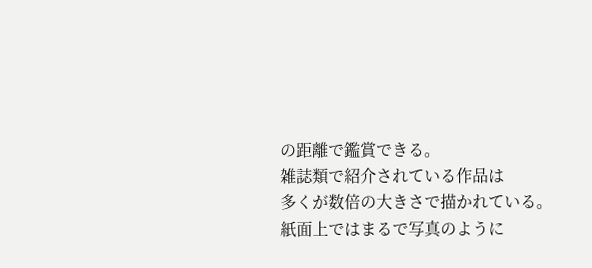の距離で鑑賞できる。
雑誌類で紹介されている作品は
多くが数倍の大きさで描かれている。
紙面上ではまるで写真のように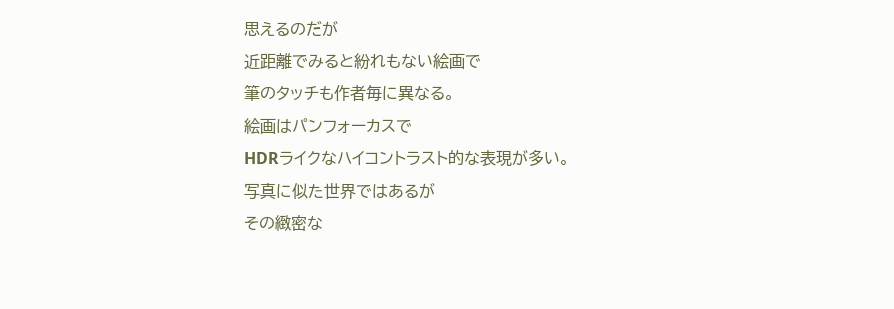思えるのだが
近距離でみると紛れもない絵画で
筆のタッチも作者毎に異なる。
絵画はパンフォーカスで
HDRライクなハイコントラスト的な表現が多い。
写真に似た世界ではあるが
その緻密な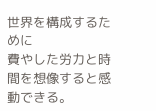世界を構成するために
費やした労力と時間を想像すると感動できる。